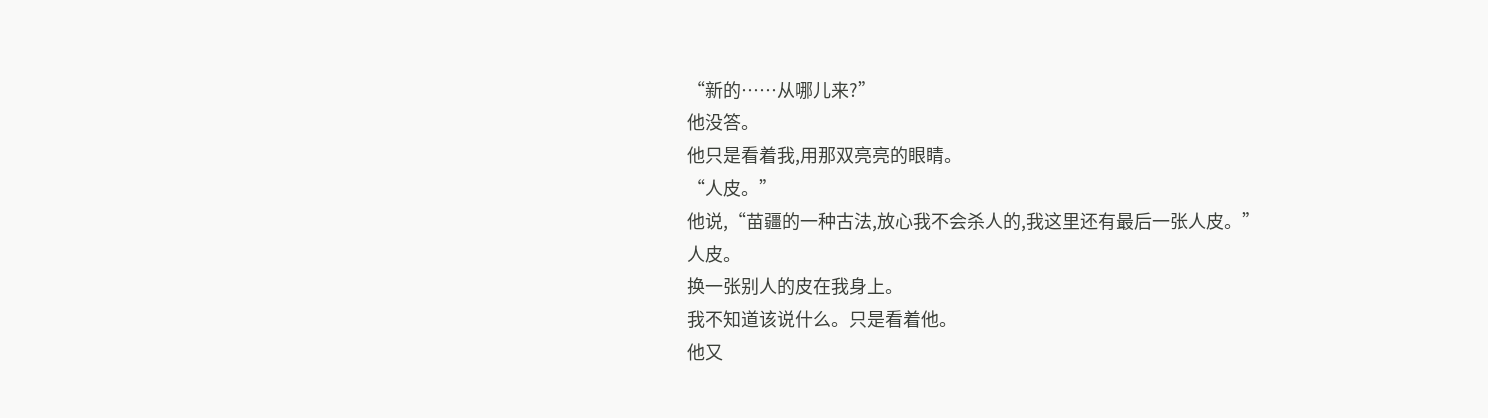“新的……从哪儿来?”
他没答。
他只是看着我,用那双亮亮的眼睛。
“人皮。”
他说,“苗疆的一种古法,放心我不会杀人的,我这里还有最后一张人皮。”
人皮。
换一张别人的皮在我身上。
我不知道该说什么。只是看着他。
他又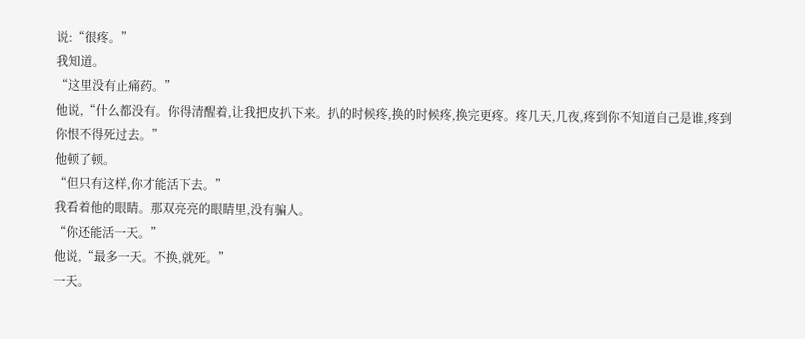说:“很疼。”
我知道。
“这里没有止痛药。”
他说,“什么都没有。你得清醒着,让我把皮扒下来。扒的时候疼,换的时候疼,换完更疼。疼几天,几夜,疼到你不知道自己是谁,疼到你恨不得死过去。”
他顿了顿。
“但只有这样,你才能活下去。”
我看着他的眼睛。那双亮亮的眼睛里,没有骗人。
“你还能活一天。”
他说,“最多一天。不换,就死。”
一天。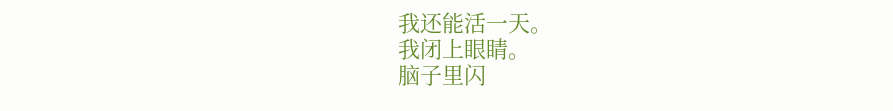我还能活一天。
我闭上眼睛。
脑子里闪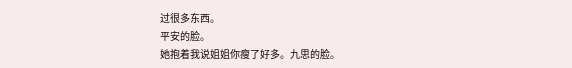过很多东西。
平安的脸。
她抱着我说姐姐你瘦了好多。九思的脸。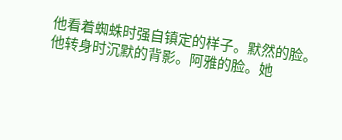他看着蜘蛛时强自镇定的样子。默然的脸。
他转身时沉默的背影。阿雅的脸。她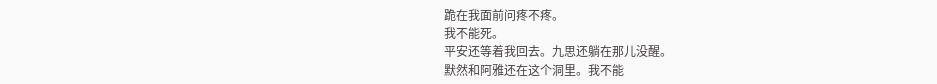跪在我面前问疼不疼。
我不能死。
平安还等着我回去。九思还躺在那儿没醒。
默然和阿雅还在这个洞里。我不能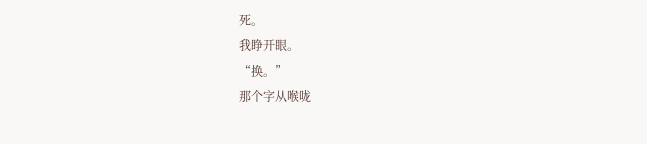死。
我睁开眼。
“换。”
那个字从喉咙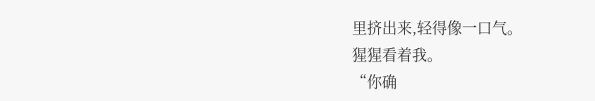里挤出来,轻得像一口气。
猩猩看着我。
“你确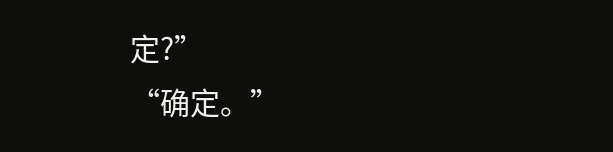定?”
“确定。”